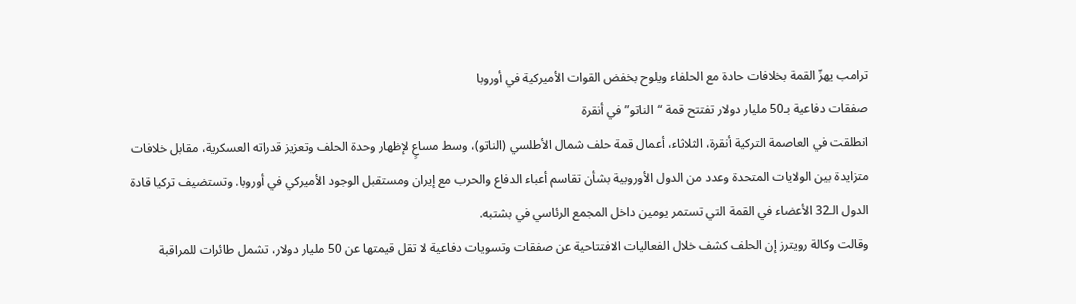ترامب يهزّ القمة بخلافات حادة مع الحلفاء ويلوح بخفض القوات الأميركية في أوروبا
صفقات دفاعية بـ50 مليار دولار تفتتح قمة “الناتو” في أنقرة
انطلقت في العاصمة التركية أنقرة، الثلاثاء، أعمال قمة حلف شمال الأطلسي (الناتو)، وسط مساعٍ لإظهار وحدة الحلف وتعزيز قدراته العسكرية، مقابل خلافات متزايدة بين الولايات المتحدة وعدد من الدول الأوروبية بشأن تقاسم أعباء الدفاع والحرب مع إيران ومستقبل الوجود الأميركي في أوروبا. وتستضيف تركيا قادة الدول الـ32 الأعضاء في القمة التي تستمر يومين داخل المجمع الرئاسي في بشتبه.
وقالت وكالة رويترز إن الحلف كشف خلال الفعاليات الافتتاحية عن صفقات وتسويات دفاعية لا تقل قيمتها عن 50 مليار دولار، تشمل طائرات للمراقبة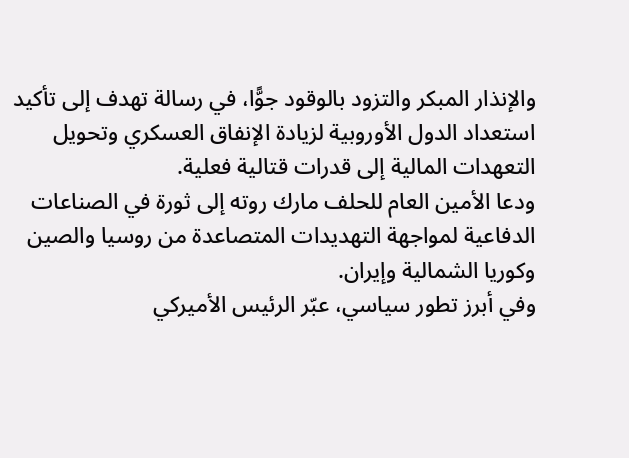والإنذار المبكر والتزود بالوقود جوًّا، في رسالة تهدف إلى تأكيد استعداد الدول الأوروبية لزيادة الإنفاق العسكري وتحويل التعهدات المالية إلى قدرات قتالية فعلية.
ودعا الأمين العام للحلف مارك روته إلى ثورة في الصناعات الدفاعية لمواجهة التهديدات المتصاعدة من روسيا والصين وكوريا الشمالية وإيران.
وفي أبرز تطور سياسي، عبّر الرئيس الأميركي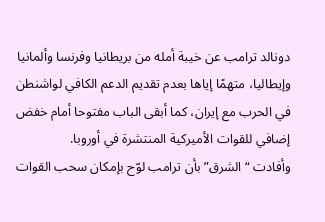دونالد ترامب عن خيبة أمله من بريطانيا وفرنسا وألمانيا وإيطاليا، متهمًا إياها بعدم تقديم الدعم الكافي لواشنطن في الحرب مع إيران، كما أبقى الباب مفتوحا أمام خفض إضافي للقوات الأميركية المنتشرة في أوروبا.
وأفادت “الشرق” بأن ترامب لوّح بإمكان سحب القوات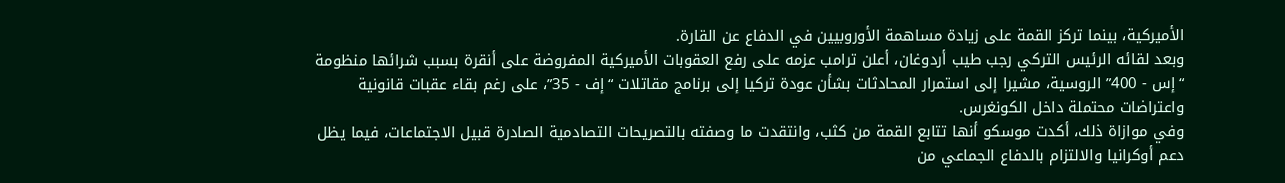الأميركية، بينما تركز القمة على زيادة مساهمة الأوروبيين في الدفاع عن القارة.
وبعد لقائه الرئيس التركي رجب طيب أردوغان، أعلن ترامب عزمه على رفع العقوبات الأميركية المفروضة على أنقرة بسبب شرائها منظومة “إس - 400” الروسية، مشيرا إلى استمرار المحادثات بشأن عودة تركيا إلى برنامج مقاتلات “إف - 35”، على رغم بقاء عقبات قانونية واعتراضات محتملة داخل الكونغرس.
وفي موازاة ذلك، أكدت موسكو أنها تتابع القمة من كثب، وانتقدت ما وصفته بالتصريحات التصادمية الصادرة قبيل الاجتماعات، فيما يظل دعم أوكرانيا والالتزام بالدفاع الجماعي من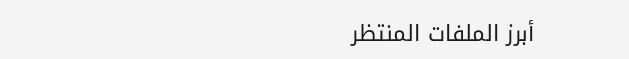أبرز الملفات المنتظر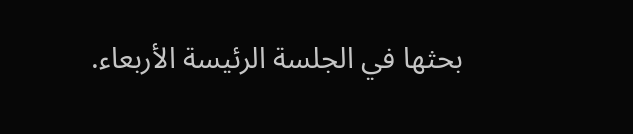بحثها في الجلسة الرئيسة الأربعاء.